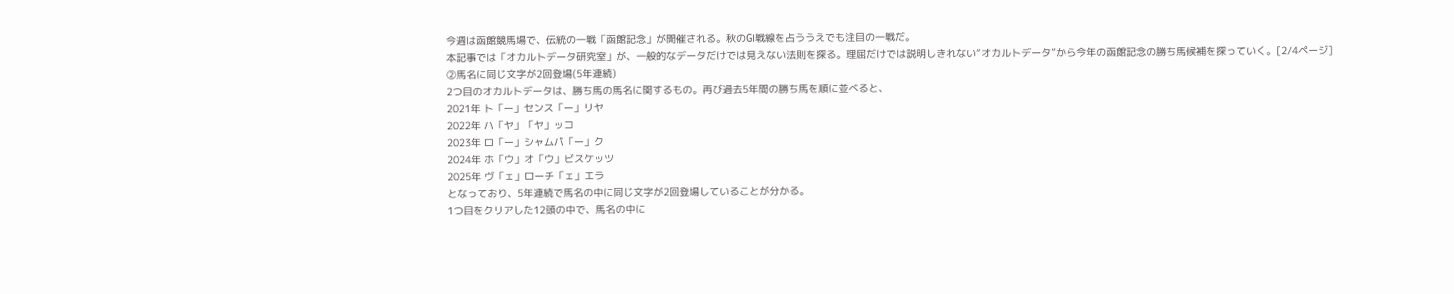今週は函館競馬場で、伝統の一戦「函館記念」が開催される。秋のGⅠ戦線を占ううえでも注目の一戦だ。
本記事では「オカルトデータ研究室」が、一般的なデータだけでは見えない法則を探る。理屈だけでは説明しきれない“オカルトデータ”から今年の函館記念の勝ち馬候補を探っていく。[2/4ページ]
②馬名に同じ文字が2回登場(5年連続)
2つ目のオカルトデータは、勝ち馬の馬名に関するもの。再び過去5年間の勝ち馬を順に並べると、
2021年 ト「ー」センス「ー」リヤ
2022年 ハ「ヤ」「ヤ」ッコ
2023年 ロ「ー」シャムパ「ー」ク
2024年 ホ「ウ」オ「ウ」ビスケッツ
2025年 ヴ「ェ」ローチ「ェ」エラ
となっており、5年連続で馬名の中に同じ文字が2回登場していることが分かる。
1つ目をクリアした12頭の中で、馬名の中に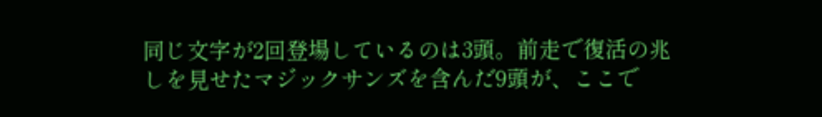同じ文字が2回登場しているのは3頭。前走で復活の兆しを見せたマジックサンズを含んだ9頭が、ここで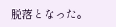脱落となった。